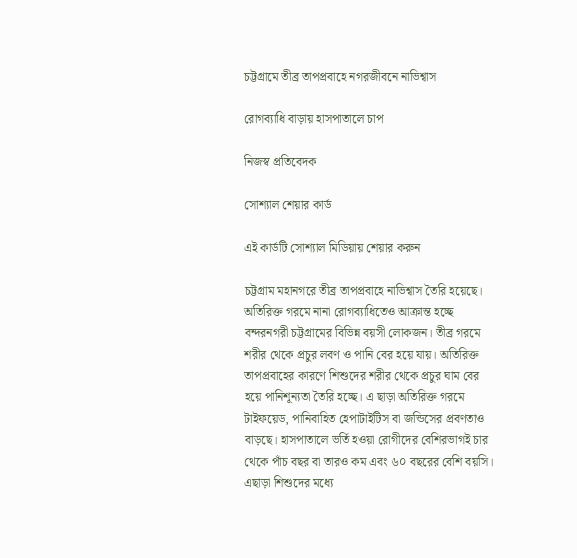চট্টগ্রামে তীব্র তাপপ্রবাহে নগরজীবনে নাভিশ্বাস

রোগব্যাধি বাড়ায় হাসপাতালে চাপ

নিজস্ব প্রতিবেদক

সোশ্যাল শেয়ার কার্ড

এই কার্ডটি সোশ্যাল মিডিয়ায় শেয়ার করুন

চট্টগ্রাম মহানগরে তীব্র তাপপ্রবাহে নাভিশ্বাস তৈরি হয়েছে। অতিরিক্ত গরমে নানা রোগব্যাধিতেও আক্রান্ত হচ্ছে বন্দরনগরী চট্টগ্রামের বিভিন্ন বয়সী লোকজন। তীব্র গরমে শরীর থেকে প্রচুর লবণ ও পানি বের হয়ে যায়। অতিরিক্ত তাপপ্রবাহের কারণে শিশুদের শরীর থেকে প্রচুর ঘাম বের হয়ে পানিশূন্যতা তৈরি হচ্ছে। এ ছাড়া অতিরিক্ত গরমে টাইফয়েড, পানিবাহিত হেপাটাইটিস বা জন্ডিসের প্রবণতাও বাড়ছে। হাসপাতালে ভর্তি হওয়া রোগীদের বেশিরভাগই চার থেকে পাঁচ বছর বা তারও কম এবং ৬০ বছরের বেশি বয়সি। এছাড়া শিশুদের মধ্যে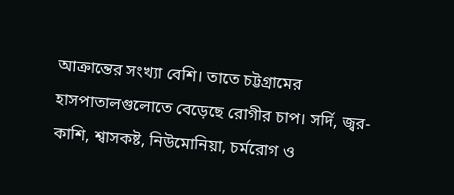আক্রান্তের সংখ্যা বেশি। তাতে চট্টগ্রামের হাসপাতালগুলোতে বেড়েছে রোগীর চাপ। সর্দি, জ্বর-কাশি, শ্বাসকষ্ট, নিউমোনিয়া, চর্মরোগ ও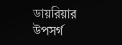ডায়রিয়ার উপসর্গ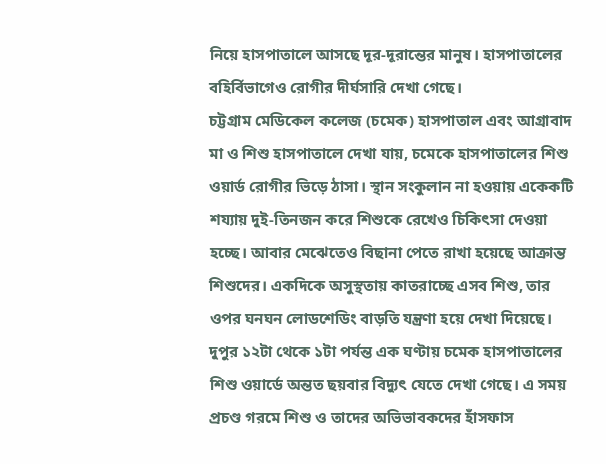নিয়ে হাসপাতালে আসছে দূর-দূরান্তের মানুষ। হাসপাতালের বহির্বিভাগেও রোগীর দীর্ঘসারি দেখা গেছে।
চট্টগ্রাম মেডিকেল কলেজ (চমেক) হাসপাতাল এবং আগ্রাবাদ মা ও শিশু হাসপাতালে দেখা যায়, চমেকে হাসপাতালের শিশু ওয়ার্ড রোগীর ভিড়ে ঠাসা। স্থান সংকুলান না হওয়ায় একেকটি শয্যায় দুই-তিনজন করে শিশুকে রেখেও চিকিৎসা দেওয়া হচ্ছে। আবার মেঝেতেও বিছানা পেতে রাখা হয়েছে আক্রান্ত শিশুদের। একদিকে অসুস্থতায় কাতরাচ্ছে এসব শিশু, তার ওপর ঘনঘন লোডশেডিং বাড়তি যন্ত্রণা হয়ে দেখা দিয়েছে। দুপুর ১২টা থেকে ১টা পর্যন্ত এক ঘণ্টায় চমেক হাসপাতালের শিশু ওয়ার্ডে অন্তত ছয়বার বিদ্যুৎ যেতে দেখা গেছে। এ সময় প্রচণ্ড গরমে শিশু ও তাদের অভিভাবকদের হাঁসফাস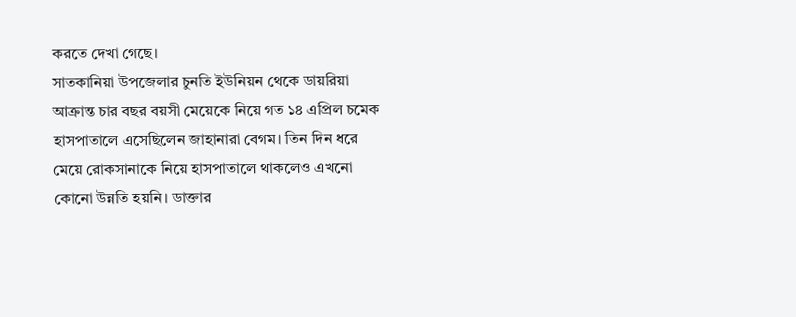করতে দেখা গেছে।
সাতকানিয়া উপজেলার চুনতি ইউনিয়ন থেকে ডায়রিয়া আক্রান্ত চার বছর বয়সী মেয়েকে নিয়ে গত ১৪ এপ্রিল চমেক হাসপাতালে এসেছিলেন জাহানারা বেগম। তিন দিন ধরে মেয়ে রোকসানাকে নিয়ে হাসপাতালে থাকলেও এখনো কোনো উন্নতি হয়নি। ডাক্তার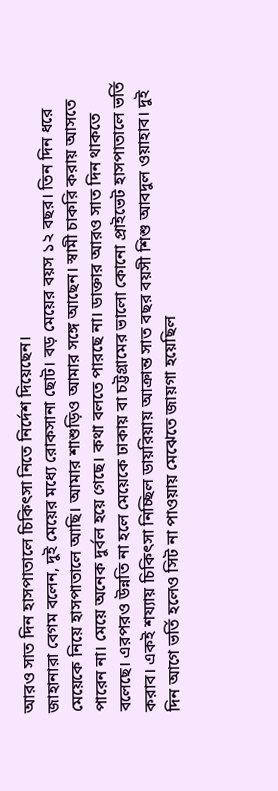আরও সাত দিন হাসপাতালে চিকিৎসা নিতে নির্দেশ দিয়েছেন।
জাহানারা বেগম বলেন, দুই মেয়ের মধ্যে রোকসানা ছোট। বড় মেয়ের বয়স ১২ বছর। তিন দিন ধরে মেয়েকে নিয়ে হাসপাতালে আছি। আমার শাশুড়িও আমার সঙ্গে আছেন। স্বামী চাকরি করায় আসতে পারেন না। মেয়ে অনেক দুর্বল হয়ে গেছে। কথা বলতে পারছে না। ডাক্তার আরও সাত দিন থাকতে বলেছে। এরপরও উন্নতি না হলে মেয়েকে ঢাকায় বা চট্টগ্রামের ভালো কোনো প্রাইভেট হাসপাতালে ভর্তি করাব। একই শয্যায় চিকিৎসা নিচ্ছিল ডায়রিয়ায় আক্রান্ত সাত বছর বয়সী শিশু আবদুল ওয়াহাব। দুই দিন আগে ভর্তি হলেও সিট না পাওয়ায় মেঝেতে জায়গা হয়েছিল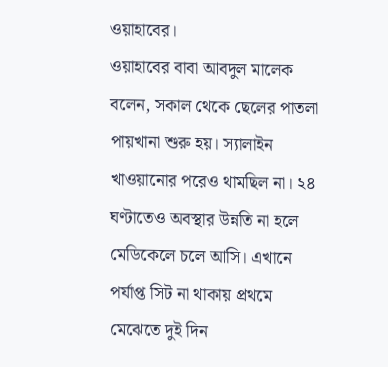ওয়াহাবের।
ওয়াহাবের বাবা আবদুল মালেক বলেন, সকাল থেকে ছেলের পাতলা পায়খানা শুরু হয়। স্যালাইন খাওয়ানোর পরেও থামছিল না। ২৪ ঘণ্টাতেও অবস্থার উন্নতি না হলে মেডিকেলে চলে আসি। এখানে পর্যাপ্ত সিট না থাকায় প্রথমে মেঝেতে দুই দিন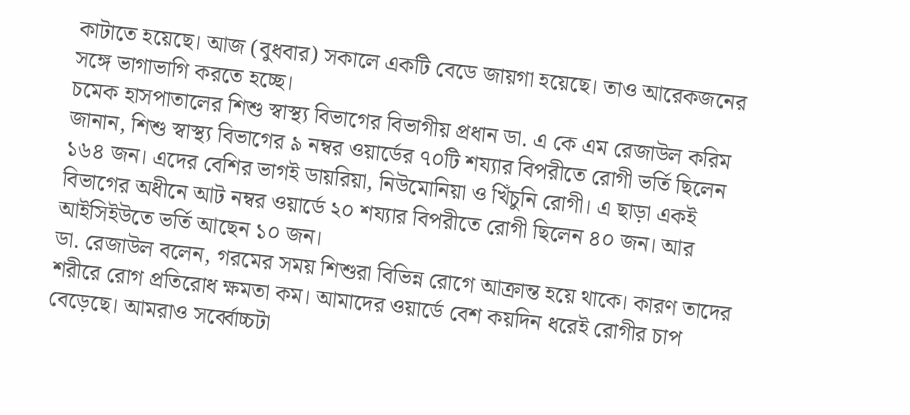কাটাতে হয়েছে। আজ (বুধবার) সকালে একটি বেডে জায়গা হয়েছে। তাও আরেকজনের সঙ্গে ভাগাভাগি করতে হচ্ছে।
চমেক হাসপাতালের শিশু স্বাস্থ্য বিভাগের বিভাগীয় প্রধান ডা. এ কে এম রেজাউল করিম জানান, শিশু স্বাস্থ্য বিভাগের ৯ নম্বর ওয়ার্ডের ৭০টি শয্যার বিপরীতে রোগী ভর্তি ছিলেন ১৬৪ জন। এদের বেশির ভাগই ডায়রিয়া, নিউমোনিয়া ও খিঁচুনি রোগী। এ ছাড়া একই বিভাগের অধীনে আট নম্বর ওয়ার্ডে ২০ শয্যার বিপরীতে রোগী ছিলেন ৪০ জন। আর আইসিইউতে ভর্তি আছেন ১০ জন।
ডা. রেজাউল বলেন, গরমের সময় শিশুরা বিভিন্ন রোগে আক্রান্ত হয়ে থাকে। কারণ তাদের শরীরে রোগ প্রতিরোধ ক্ষমতা কম। আমাদের ওয়ার্ডে বেশ কয়দিন ধরেই রোগীর চাপ বেড়েছে। আমরাও সর্ব্বোচ্চটা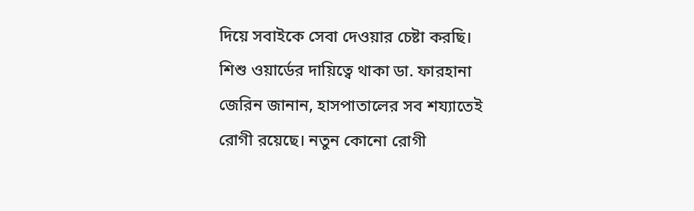দিয়ে সবাইকে সেবা দেওয়ার চেষ্টা করছি।
শিশু ওয়ার্ডের দায়িত্বে থাকা ডা. ফারহানা জেরিন জানান, হাসপাতালের সব শয্যাতেই রোগী রয়েছে। নতুন কোনো রোগী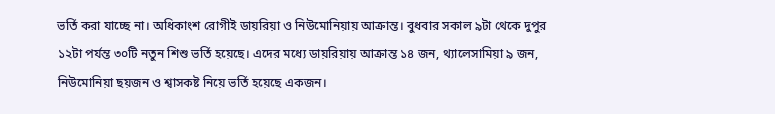ভর্তি করা যাচ্ছে না। অধিকাংশ রোগীই ডায়রিয়া ও নিউমোনিয়ায় আক্রান্ত। বুধবার সকাল ৯টা থেকে দুপুর ১২টা পর্যন্ত ৩০টি নতুন শিশু ভর্তি হয়েছে। এদের মধ্যে ডায়রিয়ায় আক্রান্ত ১৪ জন, থ্যালেসামিয়া ৯ জন, নিউমোনিয়া ছয়জন ও শ্বাসকষ্ট নিয়ে ভর্তি হয়েছে একজন।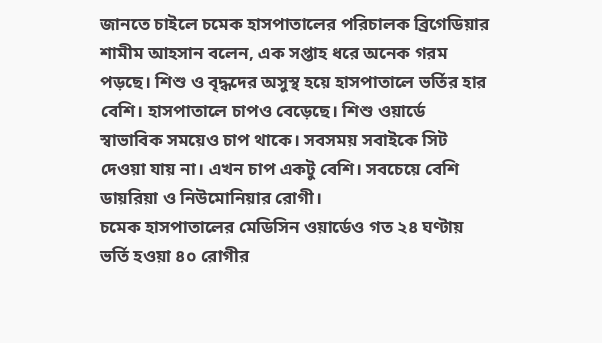জানতে চাইলে চমেক হাসপাতালের পরিচালক ব্রিগেডিয়ার শামীম আহসান বলেন, এক সপ্তাহ ধরে অনেক গরম পড়ছে। শিশু ও বৃদ্ধদের অসুস্থ হয়ে হাসপাতালে ভর্তির হার বেশি। হাসপাতালে চাপও বেড়েছে। শিশু ওয়ার্ডে স্বাভাবিক সময়েও চাপ থাকে। সবসময় সবাইকে সিট দেওয়া যায় না। এখন চাপ একটু বেশি। সবচেয়ে বেশি ডায়রিয়া ও নিউমোনিয়ার রোগী।
চমেক হাসপাতালের মেডিসিন ওয়ার্ডেও গত ২৪ ঘণ্টায় ভর্তি হওয়া ৪০ রোগীর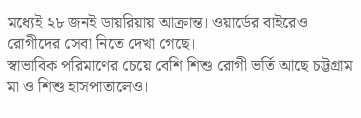মধ্যেই ২৮ জনই ডায়রিয়ায় আক্রান্ত। ওয়ার্ডের বাইরেও রোগীদের সেবা নিতে দেখা গেছে।
স্বাভাবিক পরিমাণের চেয়ে বেশি শিশু রোগী ভর্তি আছে চট্টগ্রাম মা ও শিশু হাসপাতালেও।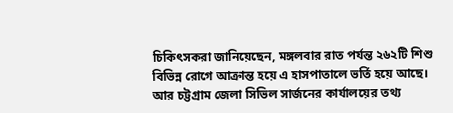চিকিৎসকরা জানিয়েছেন, মঙ্গলবার রাত পর্যন্ত ২৬২টি শিশু বিভিন্ন রোগে আক্রান্ত হয়ে এ হাসপাতালে ভর্তি হয়ে আছে।
আর চট্টগ্রাম জেলা সিভিল সার্জনের কার্যালয়ের তথ্য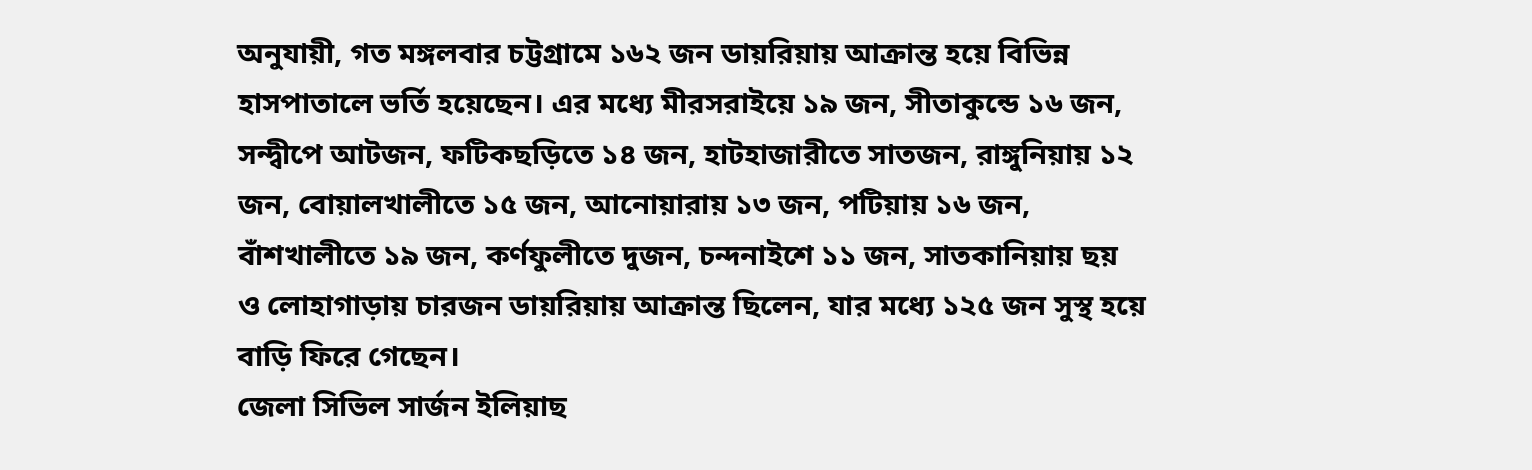অনুযায়ী, গত মঙ্গলবার চট্টগ্রামে ১৬২ জন ডায়রিয়ায় আক্রান্ত হয়ে বিভিন্ন হাসপাতালে ভর্তি হয়েছেন। এর মধ্যে মীরসরাইয়ে ১৯ জন, সীতাকুন্ডে ১৬ জন, সন্দ্বীপে আটজন, ফটিকছড়িতে ১৪ জন, হাটহাজারীতে সাতজন, রাঙ্গুনিয়ায় ১২ জন, বোয়ালখালীতে ১৫ জন, আনোয়ারায় ১৩ জন, পটিয়ায় ১৬ জন, বাঁশখালীতে ১৯ জন, কর্ণফুলীতে দুজন, চন্দনাইশে ১১ জন, সাতকানিয়ায় ছয় ও লোহাগাড়ায় চারজন ডায়রিয়ায় আক্রান্ত ছিলেন, যার মধ্যে ১২৫ জন সুস্থ হয়ে বাড়ি ফিরে গেছেন।
জেলা সিভিল সার্জন ইলিয়াছ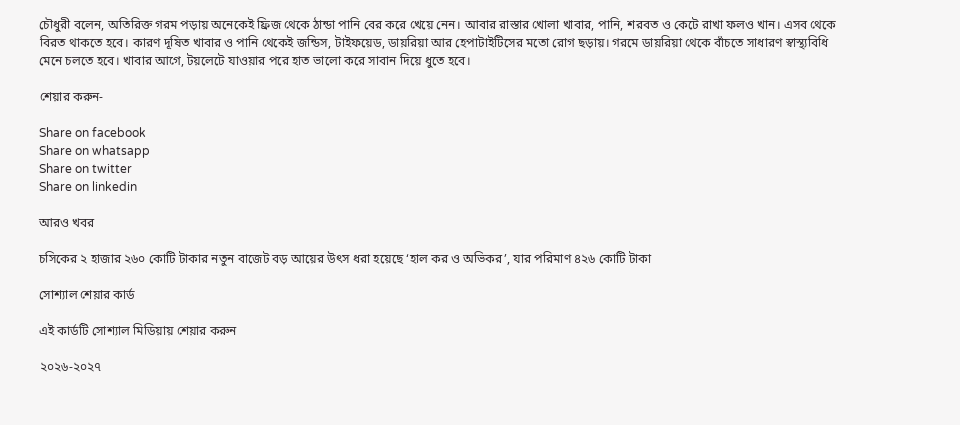চৌধুরী বলেন, অতিরিক্ত গরম পড়ায় অনেকেই ফ্রিজ থেকে ঠান্ডা পানি বের করে খেয়ে নেন। আবার রাস্তার খোলা খাবার, পানি, শরবত ও কেটে রাখা ফলও খান। এসব থেকে বিরত থাকতে হবে। কারণ দূষিত খাবার ও পানি থেকেই জন্ডিস, টাইফয়েড, ডায়রিয়া আর হেপাটাইটিসের মতো রোগ ছড়ায়। গরমে ডায়রিয়া থেকে বাঁচতে সাধারণ স্বাস্থ্যবিধি মেনে চলতে হবে। খাবার আগে, টয়লেটে যাওয়ার পরে হাত ভালো করে সাবান দিয়ে ধুতে হবে।

শেয়ার করুন-

Share on facebook
Share on whatsapp
Share on twitter
Share on linkedin

আরও খবর

চসিকের ২ হাজার ২৬০ কোটি টাকার নতুন বাজেট বড় আয়ের উৎস ধরা হয়েছে ‘হাল কর ও অভিকর’, যার পরিমাণ ৪২৬ কোটি টাকা

সোশ্যাল শেয়ার কার্ড

এই কার্ডটি সোশ্যাল মিডিয়ায় শেয়ার করুন

২০২৬-২০২৭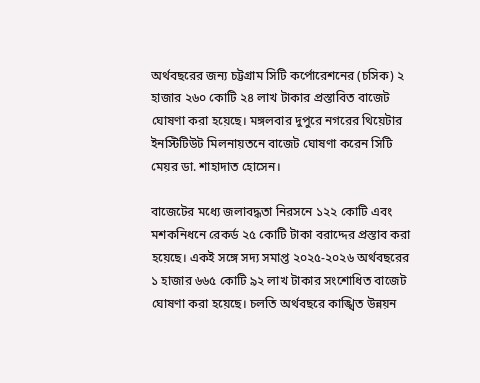অর্থবছরের জন্য চট্টগ্রাম সিটি কর্পোরেশনের (চসিক) ২ হাজার ২৬০ কোটি ২৪ লাখ টাকার প্রস্তাবিত বাজেট ঘোষণা করা হয়েছে। মঙ্গলবার দুপুরে নগরের থিয়েটার ইনস্টিটিউট মিলনায়তনে বাজেট ঘোষণা করেন সিটি মেয়র ডা. শাহাদাত হোসেন।

বাজেটের মধ্যে জলাবদ্ধতা নিরসনে ১২২ কোটি এবং মশকনিধনে রেকর্ড ২৫ কোটি টাকা বরাদ্দের প্রস্তাব করা হয়েছে। একই সঙ্গে সদ্য সমাপ্ত ২০২৫-২০২৬ অর্থবছরের ১ হাজার ৬৬৫ কোটি ৯২ লাখ টাকার সংশোধিত বাজেট ঘোষণা করা হয়েছে। চলতি অর্থবছরে কাঙ্খিত উন্নয়ন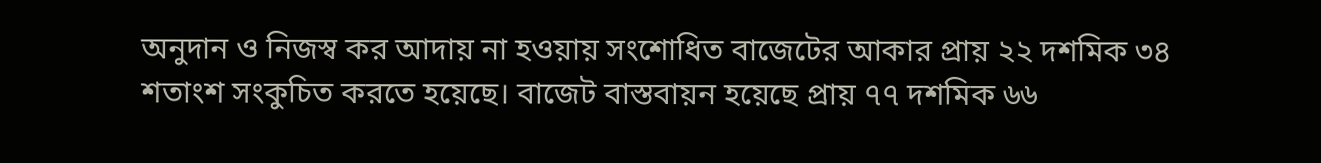অনুদান ও নিজস্ব কর আদায় না হওয়ায় সংশোধিত বাজেটের আকার প্রায় ২২ দশমিক ৩৪ শতাংশ সংকুচিত করতে হয়েছে। বাজেট বাস্তবায়ন হয়েছে প্রায় ৭৭ দশমিক ৬৬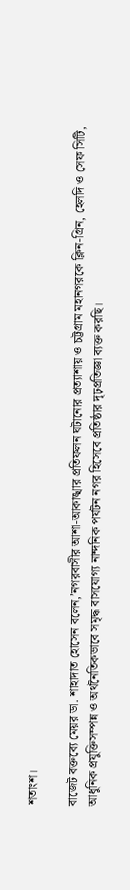শতাংশ।

বাজেট বক্তব্যে মেয়র ডা. শাহাদাত হোসেন বলেন,’নগরবাসীর আশা-আকাঙ্খার প্রতিফলন ঘটানোর প্রত্যাশায় ও চট্টগ্রাম মহানগরকে ক্লিন-গ্রিন, হেলদি ও সেফ সিটি, আধুনিক প্রযুক্তিসম্পন্ন ও অর্থনৈতিকভাবে সমৃদ্ধ বাসযোগ্য নান্দনিক পর্যটন নগর হিসেবে প্রতিষ্ঠার দৃঢ়প্রতিজ্ঞা ব্যক্ত করছি।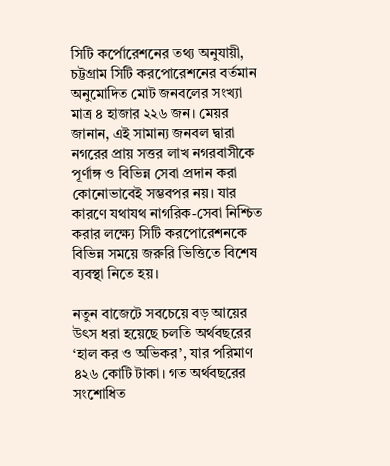সিটি কর্পোরেশনের তথ্য অনুযায়ী, চট্টগ্রাম সিটি করপোরেশনের বর্তমান অনুমোদিত মোট জনবলের সংখ্যা মাত্র ৪ হাজার ২২৬ জন। মেয়র জানান, এই সামান্য জনবল দ্বারা নগরের প্রায় সত্তর লাখ নগরবাসীকে পূর্ণাঙ্গ ও বিভিন্ন সেবা প্রদান করা কোনোভাবেই সম্ভবপর নয়। যার কারণে যথাযথ নাগরিক-সেবা নিশ্চিত করার লক্ষ্যে সিটি করপোরেশনকে বিভিন্ন সময়ে জরুরি ভিত্তিতে বিশেষ ব্যবস্থা নিতে হয়।

নতুন বাজেটে সবচেয়ে বড় আয়ের উৎস ধরা হয়েছে চলতি অর্থবছরের ‘হাল কর ও অভিকর’, যার পরিমাণ ৪২৬ কোটি টাকা। গত অর্থবছরের সংশোধিত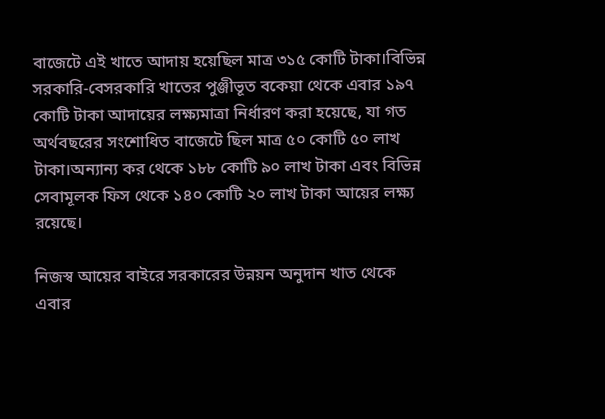বাজেটে এই খাতে আদায় হয়েছিল মাত্র ৩১৫ কোটি টাকা।বিভিন্ন সরকারি-বেসরকারি খাতের পুঞ্জীভূত বকেয়া থেকে এবার ১৯৭ কোটি টাকা আদায়ের লক্ষ্যমাত্রা নির্ধারণ করা হয়েছে, যা গত অর্থবছরের সংশোধিত বাজেটে ছিল মাত্র ৫০ কোটি ৫০ লাখ টাকা।অন্যান্য কর থেকে ১৮৮ কোটি ৯০ লাখ টাকা এবং বিভিন্ন সেবামূলক ফিস থেকে ১৪০ কোটি ২০ লাখ টাকা আয়ের লক্ষ্য রয়েছে।

নিজস্ব আয়ের বাইরে সরকারের উন্নয়ন অনুদান খাত থেকে এবার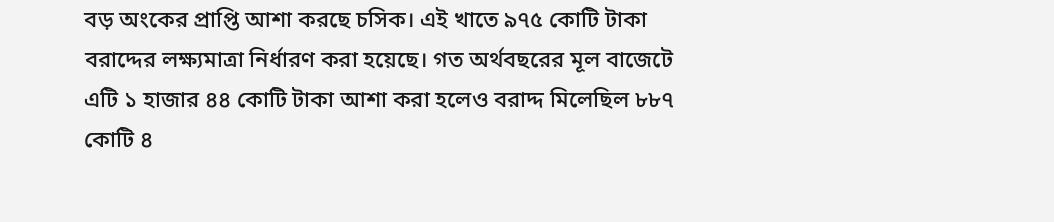বড় অংকের প্রাপ্তি আশা করছে চসিক। এই খাতে ৯৭৫ কোটি টাকা বরাদ্দের লক্ষ্যমাত্রা নির্ধারণ করা হয়েছে। গত অর্থবছরের মূল বাজেটে এটি ১ হাজার ৪৪ কোটি টাকা আশা করা হলেও বরাদ্দ মিলেছিল ৮৮৭ কোটি ৪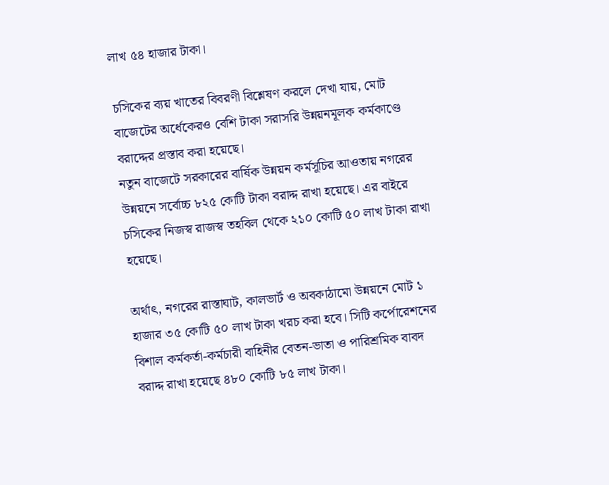লাখ ৫৪ হাজার টাকা।

চসিকের ব্যয় খাতের বিবরণী বিশ্লেষণ করলে দেখা যায়, মোট বাজেটের অর্ধেকেরও বেশি টাকা সরাসরি উন্নয়নমূলক কর্মকাণ্ডে বরাদ্দের প্রস্তাব করা হয়েছে।
নতুন বাজেটে সরকারের বার্ষিক উন্নয়ন কর্মসূচির আওতায় নগরের উন্নয়নে সর্বোচ্চ ৮২৫ কোটি টাকা বরাদ্দ রাখা হয়েছে। এর বাইরে চসিকের নিজস্ব রাজস্ব তহবিল থেকে ২১০ কোটি ৫০ লাখ টাকা রাখা হয়েছে।

অর্থাৎ, নগরের রাস্তাঘাট, কালভার্ট ও অবকাঠামো উন্নয়নে মোট ১ হাজার ৩৫ কোটি ৫০ লাখ টাকা খরচ করা হবে। সিটি কর্পোরেশনের বিশাল কর্মকর্তা-কর্মচারী বাহিনীর বেতন-ভাতা ও পারিশ্রমিক বাবদ বরাদ্দ রাখা হয়েছে ৪৮০ কোটি ৮৫ লাখ টাকা।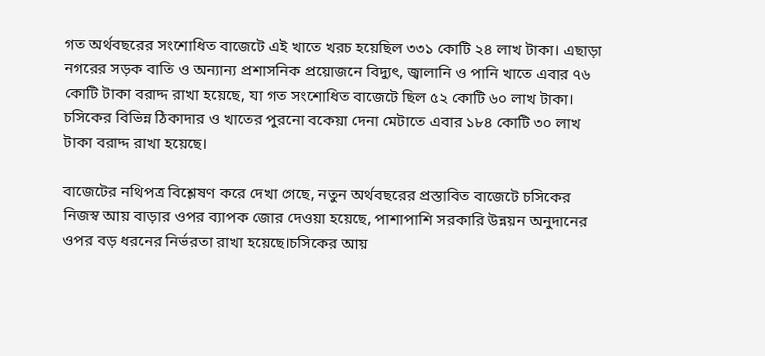গত অর্থবছরের সংশোধিত বাজেটে এই খাতে খরচ হয়েছিল ৩৩১ কোটি ২৪ লাখ টাকা। এছাড়া নগরের সড়ক বাতি ও অন্যান্য প্রশাসনিক প্রয়োজনে বিদ্যুৎ, জ্বালানি ও পানি খাতে এবার ৭৬ কোটি টাকা বরাদ্দ রাখা হয়েছে, যা গত সংশোধিত বাজেটে ছিল ৫২ কোটি ৬০ লাখ টাকা। চসিকের বিভিন্ন ঠিকাদার ও খাতের পুরনো বকেয়া দেনা মেটাতে এবার ১৮৪ কোটি ৩০ লাখ টাকা বরাদ্দ রাখা হয়েছে।

বাজেটের নথিপত্র বিশ্লেষণ করে দেখা গেছে, নতুন অর্থবছরের প্রস্তাবিত বাজেটে চসিকের নিজস্ব আয় বাড়ার ওপর ব্যাপক জোর দেওয়া হয়েছে, পাশাপাশি সরকারি উন্নয়ন অনুদানের ওপর বড় ধরনের নির্ভরতা রাখা হয়েছে।চসিকের আয়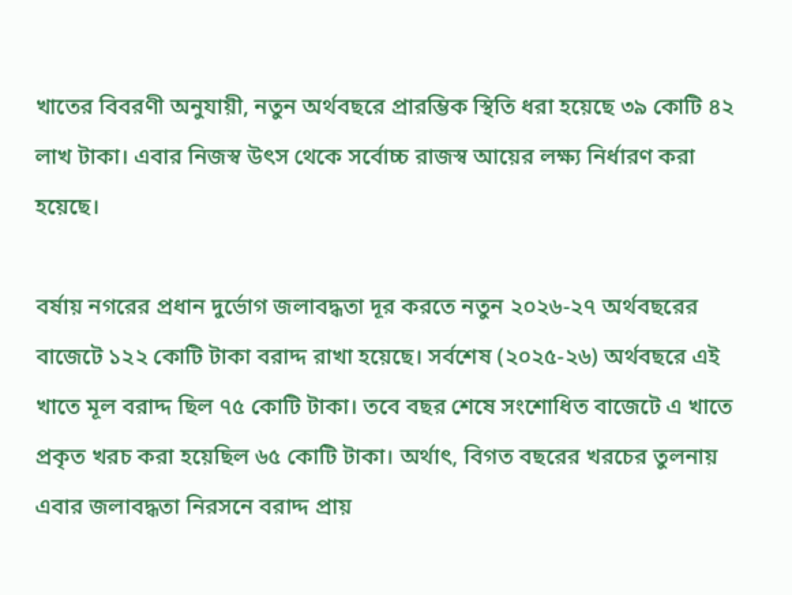খাতের বিবরণী অনুযায়ী, নতুন অর্থবছরে প্রারম্ভিক স্থিতি ধরা হয়েছে ৩৯ কোটি ৪২ লাখ টাকা। এবার নিজস্ব উৎস থেকে সর্বোচ্চ রাজস্ব আয়ের লক্ষ্য নির্ধারণ করা হয়েছে।

বর্ষায় নগরের প্রধান দুর্ভোগ জলাবদ্ধতা দূর করতে নতুন ২০২৬-২৭ অর্থবছরের বাজেটে ১২২ কোটি টাকা বরাদ্দ রাখা হয়েছে। সর্বশেষ (২০২৫-২৬) অর্থবছরে এই খাতে মূল বরাদ্দ ছিল ৭৫ কোটি টাকা। তবে বছর শেষে সংশোধিত বাজেটে এ খাতে প্রকৃত খরচ করা হয়েছিল ৬৫ কোটি টাকা। অর্থাৎ, বিগত বছরের খরচের তুলনায় এবার জলাবদ্ধতা নিরসনে বরাদ্দ প্রায়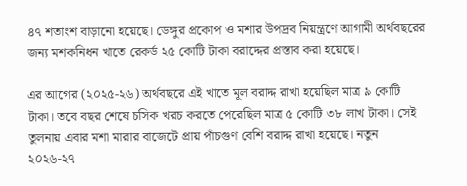৪৭ শতাংশ বাড়ানো হয়েছে। ডেঙ্গুর প্রকোপ ও মশার উপদ্রব নিয়ন্ত্রণে আগামী অর্থবছরের জন্য মশকনিধন খাতে রেকর্ড ২৫ কোটি টাকা বরাদ্দের প্রস্তাব করা হয়েছে।

এর আগের (২০২৫-২৬) অর্থবছরে এই খাতে মূল বরাদ্দ রাখা হয়েছিল মাত্র ৯ কোটি টাকা। তবে বছর শেষে চসিক খরচ করতে পেরেছিল মাত্র ৫ কোটি ৩৮ লাখ টাকা। সেই তুলনায় এবার মশা মারার বাজেটে প্রায় পাঁচগুণ বেশি বরাদ্দ রাখা হয়েছে। নতুন ২০২৬-২৭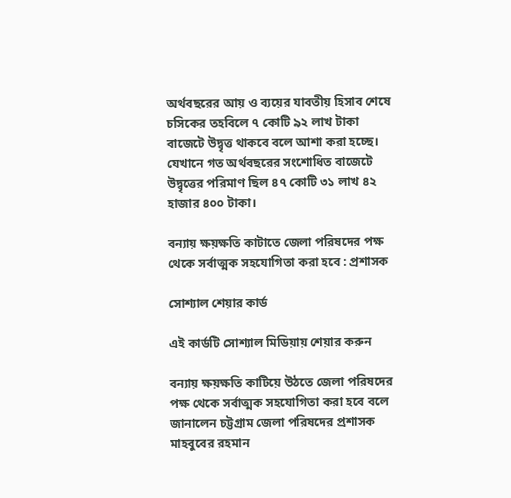অর্থবছরের আয় ও ব্যয়ের যাবতীয় হিসাব শেষে চসিকের তহবিলে ৭ কোটি ৯২ লাখ টাকা বাজেটে উদ্বৃত্ত থাকবে বলে আশা করা হচ্ছে। যেখানে গত অর্থবছরের সংশোধিত বাজেটে উদ্বৃত্তের পরিমাণ ছিল ৪৭ কোটি ৩১ লাখ ৪২ হাজার ৪০০ টাকা।

বন্যায় ক্ষয়ক্ষতি কাটাতে জেলা পরিষদের পক্ষ থেকে সর্বাত্মক সহযোগিতা করা হবে : প্রশাসক

সোশ্যাল শেয়ার কার্ড

এই কার্ডটি সোশ্যাল মিডিয়ায় শেয়ার করুন

বন্যায় ক্ষয়ক্ষতি কাটিয়ে উঠতে জেলা পরিষদের পক্ষ থেকে সর্বাত্মক সহযোগিতা করা হবে বলে জানালেন চট্টগ্রাম জেলা পরিষদের প্রশাসক মাহবুবের রহমান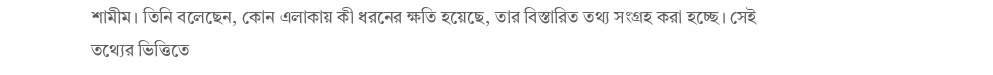শামীম। তিনি বলেছেন, কোন এলাকায় কী ধরনের ক্ষতি হয়েছে, তার বিস্তারিত তথ্য সংগ্রহ করা হচ্ছে। সেই তথ্যের ভিত্তিতে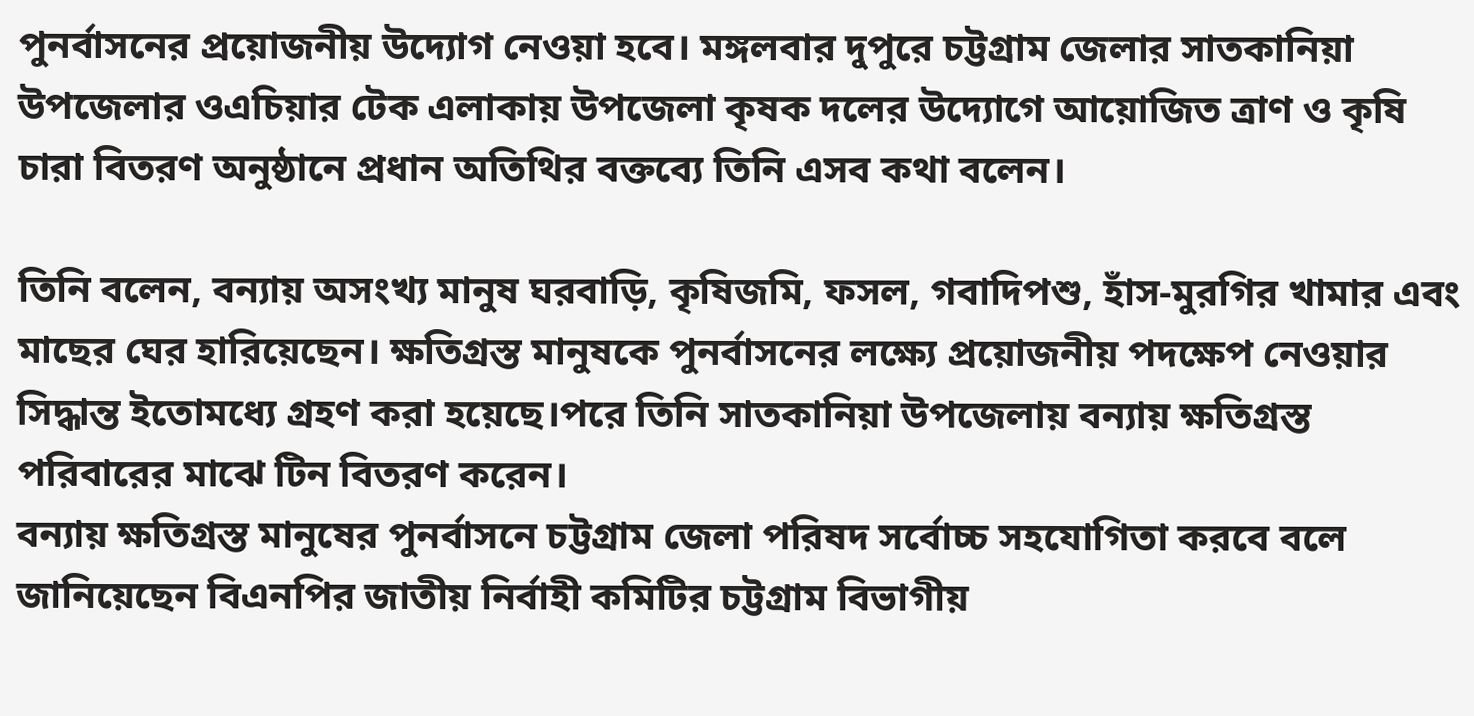পুনর্বাসনের প্রয়োজনীয় উদ্যোগ নেওয়া হবে। মঙ্গলবার দুপুরে চট্টগ্রাম জেলার সাতকানিয়া উপজেলার ওএচিয়ার টেক এলাকায় উপজেলা কৃষক দলের উদ্যোগে আয়োজিত ত্রাণ ও কৃষি চারা বিতরণ অনুষ্ঠানে প্রধান অতিথির বক্তব্যে তিনি এসব কথা বলেন।

তিনি বলেন, বন্যায় অসংখ্য মানুষ ঘরবাড়ি, কৃষিজমি, ফসল, গবাদিপশু, হাঁস-মুরগির খামার এবং মাছের ঘের হারিয়েছেন। ক্ষতিগ্রস্ত মানুষকে পুনর্বাসনের লক্ষ্যে প্রয়োজনীয় পদক্ষেপ নেওয়ার সিদ্ধান্ত ইতোমধ্যে গ্রহণ করা হয়েছে।পরে তিনি সাতকানিয়া উপজেলায় বন্যায় ক্ষতিগ্রস্ত পরিবারের মাঝে টিন বিতরণ করেন।
বন্যায় ক্ষতিগ্রস্ত মানুষের পুনর্বাসনে চট্টগ্রাম জেলা পরিষদ সর্বোচ্চ সহযোগিতা করবে বলে জানিয়েছেন বিএনপির জাতীয় নির্বাহী কমিটির চট্টগ্রাম বিভাগীয়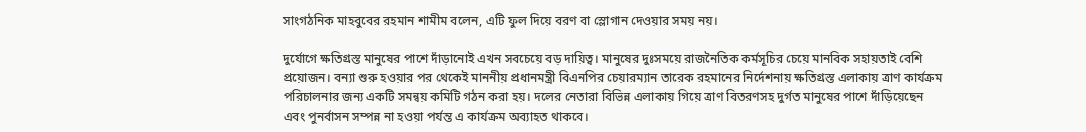সাংগঠনিক মাহবুবের রহমান শামীম বলেন, এটি ফুল দিয়ে বরণ বা স্লোগান দেওয়ার সময় নয়।

দুর্যোগে ক্ষতিগ্রস্ত মানুষের পাশে দাঁড়ানোই এখন সবচেয়ে বড় দায়িত্ব। মানুষের দুঃসময়ে রাজনৈতিক কর্মসূচির চেয়ে মানবিক সহায়তাই বেশি প্রয়োজন। বন্যা শুরু হওয়ার পর থেকেই মাননীয় প্রধানমন্ত্রী বিএনপির চেয়ারম্যান তারেক রহমানের নির্দেশনায় ক্ষতিগ্রস্ত এলাকায় ত্রাণ কার্যক্রম পরিচালনার জন্য একটি সমন্বয় কমিটি গঠন করা হয়। দলের নেতারা বিভিন্ন এলাকায় গিয়ে ত্রাণ বিতরণসহ দুর্গত মানুষের পাশে দাঁড়িয়েছেন এবং পুনর্বাসন সম্পন্ন না হওয়া পর্যন্ত এ কার্যক্রম অব্যাহত থাকবে।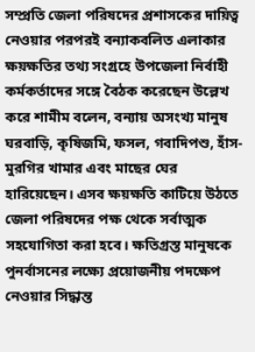সম্প্রতি জেলা পরিষদের প্রশাসকের দায়িত্ব নেওয়ার পরপরই বন্যাকবলিত এলাকার ক্ষয়ক্ষতির তথ্য সংগ্রহে উপজেলা নির্বাহী কর্মকর্তাদের সঙ্গে বৈঠক করেছেন উল্লেখ করে শামীম বলেন, বন্যায় অসংখ্য মানুষ ঘরবাড়ি, কৃষিজমি, ফসল, গবাদিপশু, হাঁস-মুরগির খামার এবং মাছের ঘের হারিয়েছেন। এসব ক্ষয়ক্ষতি কাটিয়ে উঠতে জেলা পরিষদের পক্ষ থেকে সর্বাত্মক সহযোগিতা করা হবে। ক্ষতিগ্রস্ত মানুষকে পুনর্বাসনের লক্ষ্যে প্রয়োজনীয় পদক্ষেপ নেওয়ার সিদ্ধান্ত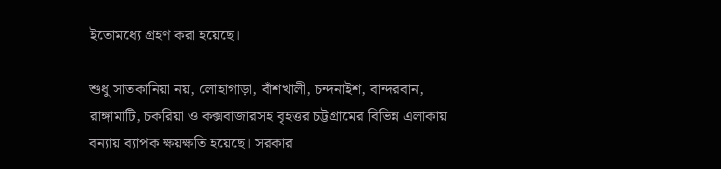ইতোমধ্যে গ্রহণ করা হয়েছে।

শুধু সাতকানিয়া নয়, লোহাগাড়া, বাঁশখালী, চন্দনাইশ, বান্দরবান, রাঙ্গামাটি, চকরিয়া ও কক্সবাজারসহ বৃহত্তর চট্টগ্রামের বিভিন্ন এলাকায় বন্যায় ব্যাপক ক্ষয়ক্ষতি হয়েছে। সরকার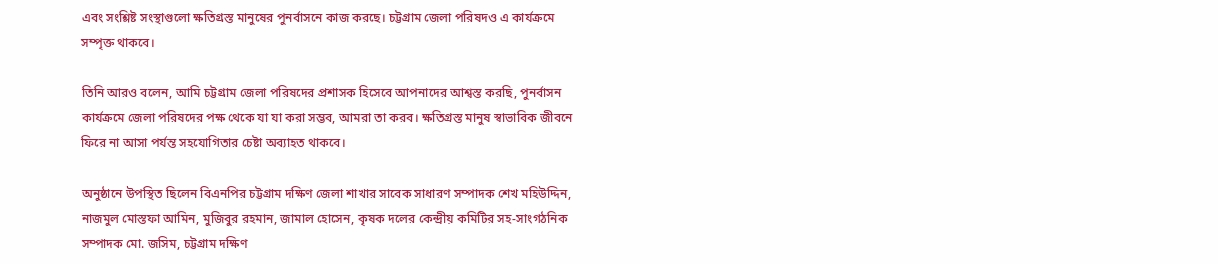এবং সংশ্লিষ্ট সংস্থাগুলো ক্ষতিগ্রস্ত মানুষের পুনর্বাসনে কাজ করছে। চট্টগ্রাম জেলা পরিষদও এ কার্যক্রমে সম্পৃক্ত থাকবে।

তিনি আরও বলেন, আমি চট্টগ্রাম জেলা পরিষদের প্রশাসক হিসেবে আপনাদের আশ্বস্ত করছি, পুনর্বাসন কার্যক্রমে জেলা পরিষদের পক্ষ থেকে যা যা করা সম্ভব, আমরা তা করব। ক্ষতিগ্রস্ত মানুষ স্বাভাবিক জীবনে ফিরে না আসা পর্যন্ত সহযোগিতার চেষ্টা অব্যাহত থাকবে।

অনুষ্ঠানে উপস্থিত ছিলেন বিএনপির চট্টগ্রাম দক্ষিণ জেলা শাখার সাবেক সাধারণ সম্পাদক শেখ মহিউদ্দিন, নাজমুল মোস্তফা আমিন, মুজিবুর রহমান, জামাল হোসেন, কৃষক দলের কেন্দ্রীয় কমিটির সহ-সাংগঠনিক সম্পাদক মো. জসিম, চট্টগ্রাম দক্ষিণ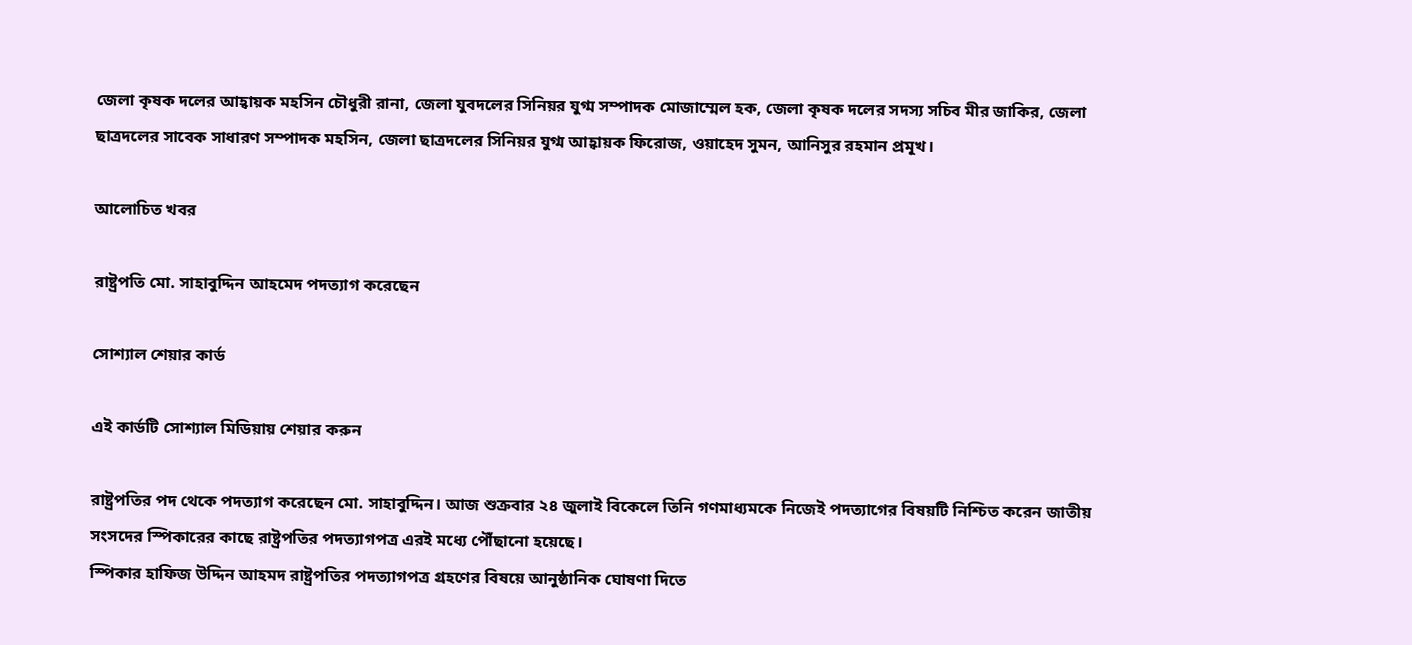জেলা কৃষক দলের আহ্বায়ক মহসিন চৌধুরী রানা, জেলা যুবদলের সিনিয়র যুগ্ম সম্পাদক মোজাম্মেল হক, জেলা কৃষক দলের সদস্য সচিব মীর জাকির, জেলা ছাত্রদলের সাবেক সাধারণ সম্পাদক মহসিন, জেলা ছাত্রদলের সিনিয়র যুগ্ম আহ্বায়ক ফিরোজ, ওয়াহেদ সুমন, আনিসুর রহমান প্রমূখ।

আলোচিত খবর

রাষ্ট্রপতি মো. সাহাবুদ্দিন আহমেদ পদত্যাগ করেছেন

সোশ্যাল শেয়ার কার্ড

এই কার্ডটি সোশ্যাল মিডিয়ায় শেয়ার করুন

রাষ্ট্রপতির পদ থেকে পদত্যাগ করেছেন মো. সাহাবুদ্দিন। আজ শুক্রবার ২৪ জুলাই বিকেলে তিনি গণমাধ্যমকে নিজেই পদত্যাগের বিষয়টি নিশ্চিত করেন জাতীয় সংসদের স্পিকারের কাছে রাষ্ট্রপতির পদত্যাগপত্র এরই মধ্যে পৌঁছানো হয়েছে।
স্পিকার হাফিজ উদ্দিন আহমদ রাষ্ট্রপতির পদত্যাগপত্র গ্রহণের বিষয়ে আনুষ্ঠানিক ঘোষণা দিতে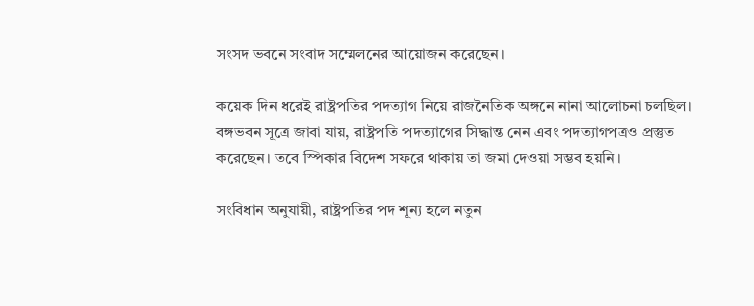সংসদ ভবনে সংবাদ সম্মেলনের আয়োজন করেছেন।

কয়েক দিন ধরেই রাষ্ট্রপতির পদত্যাগ নিয়ে রাজনৈতিক অঙ্গনে নানা আলোচনা চলছিল। বঙ্গভবন সূত্রে জাবা যায়, রাষ্ট্রপতি পদত্যাগের সিদ্ধান্ত নেন এবং পদত্যাগপত্রও প্রস্তুত করেছেন। তবে স্পিকার বিদেশ সফরে থাকায় তা জমা দেওয়া সম্ভব হয়নি।

সংবিধান অনুযায়ী, রাষ্ট্রপতির পদ শূন্য হলে নতুন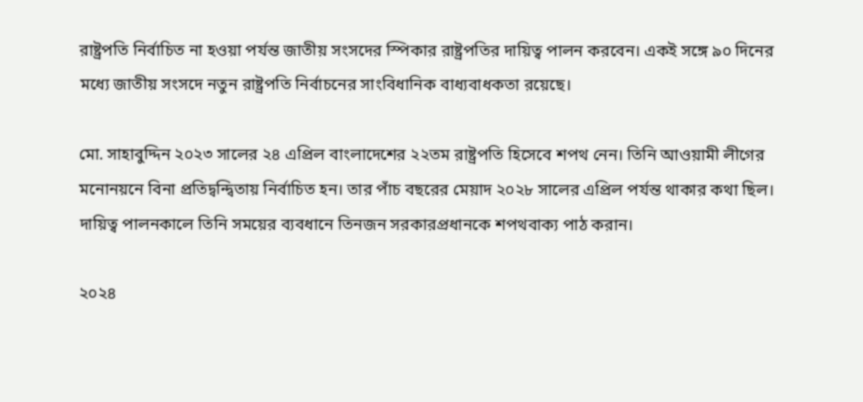রাষ্ট্রপতি নির্বাচিত না হওয়া পর্যন্ত জাতীয় সংসদের স্পিকার রাষ্ট্রপতির দায়িত্ব পালন করবেন। একই সঙ্গে ৯০ দিনের মধ্যে জাতীয় সংসদে নতুন রাষ্ট্রপতি নির্বাচনের সাংবিধানিক বাধ্যবাধকতা রয়েছে।

মো. সাহাবুদ্দিন ২০২৩ সালের ২৪ এপ্রিল বাংলাদেশের ২২তম রাষ্ট্রপতি হিসেবে শপথ নেন। তিনি আওয়ামী লীগের মনোনয়নে বিনা প্রতিদ্বন্দ্বিতায় নির্বাচিত হন। তার পাঁচ বছরের মেয়াদ ২০২৮ সালের এপ্রিল পর্যন্ত থাকার কথা ছিল। দায়িত্ব পালনকালে তিনি সময়ের ব্যবধানে তিনজন সরকারপ্রধানকে শপথবাক্য পাঠ করান।

২০২৪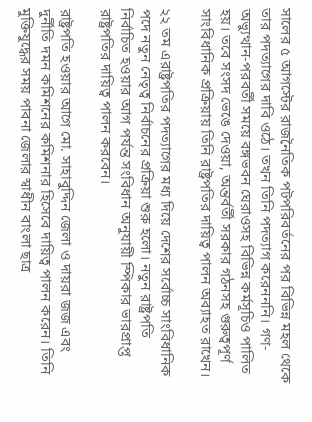সালের ৫ আগস্টের রাজনৈতিক পটপরিবর্তনের পর বিভিন্ন মহল থেকে তার পদত্যাগের দাবি ওঠে। তখন তিনি পদত্যাগ করেনননি। গণ-অভ্যুত্থান-পরবর্তী সময়ে বঙ্গভবন ঘেরাওসহ বিভিন্ন কর্মসূচিও পালিত হয়। তবে সংসদ ভেঙে দেওয়া, অন্তর্বর্তী সরকার গঠনসহ গুরুত্বপূর্ণ সাংবিধানিক প্রক্রিয়ায় তিনি রাষ্ট্রপতির দায়িত্ব পালন অব্যাহত রাখেন।

২২ তম এরাষ্ট্রপতির পদত্যাগের মধ্য দিয়ে দেশের সর্বোচ্চ সাংবিধানিক পদে নতুন নেতৃত্ব নির্বাচনের প্রক্রিয়া শুরু হলো। নতুন রাষ্ট্রপতি নির্বাচিত হওয়ার আগ পর্যন্ত সংবিধান অনুযায়ী স্পিকার ভারপ্রাপ্ত রাষ্ট্রপতির দায়িত্ব পালন করবেন।

রাষ্ট্রপতি হওয়ার আগে মো. সাহাবুদ্দিন জেলা ও দায়রা জজ এবং দুর্নীতি দমন কমিশনের কমিশনার হিসেবে দায়িত্ব পালন করেন। তিনি মুক্তিযুদ্ধের সময় পাবনা জেলার স্বাধীন বাংলা ছাত্র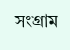সংগ্রাম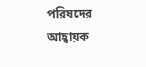পরিষদের আহ্বায়ক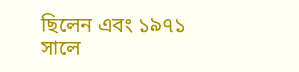ছিলেন এবং ১৯৭১ সালে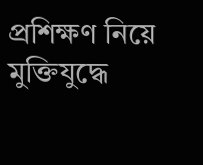প্রশিক্ষণ নিয়ে মুক্তিযুদ্ধে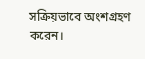সক্রিয়ভাবে অংশগ্রহণ করেন।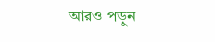আরও পড়ুন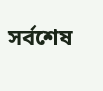সর্বশেষ